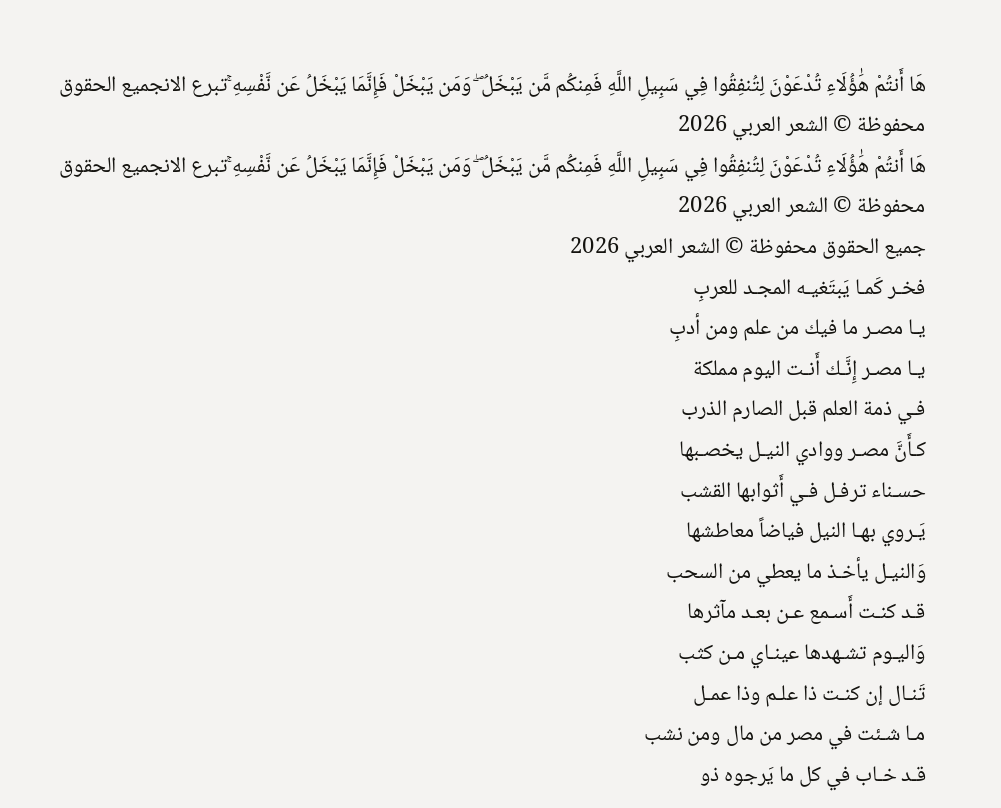هَا أَنتُمْ هَٰؤُلَاءِ تُدْعَوْنَ لِتُنفِقُوا فِي سَبِيلِ اللَّهِ فَمِنكُم مَّن يَبْخَلُ ۖ وَمَن يَبْخَلْ فَإِنَّمَا يَبْخَلُ عَن نَّفْسِهِ ۚتبرع الانجميع الحقوق محفوظة © الشعر العربي 2026
هَا أَنتُمْ هَٰؤُلَاءِ تُدْعَوْنَ لِتُنفِقُوا فِي سَبِيلِ اللَّهِ فَمِنكُم مَّن يَبْخَلُ ۖ وَمَن يَبْخَلْ فَإِنَّمَا يَبْخَلُ عَن نَّفْسِهِ ۚتبرع الانجميع الحقوق محفوظة © الشعر العربي 2026
جميع الحقوق محفوظة © الشعر العربي 2026
فخـر كَمـا يَبتَغيـه المجـد للعربِ
يـا مصـر ما فيك من علم ومن أدبِ
يـا مصـر إِنَّـك أَنـت اليوم مملكة
فـي ذمة العلم قبل الصارم الذرب
كـأَنَّ مصـر ووادي النيـل يخصـبها
حسـناء ترفـل فـي أَثوابها القشب
يَـروي بهـا النيل فياضاً معاطشها
وَالنيـل يأخـذ ما يعطي من السحب
قـد كنـت أَسـمع عـن بعـد مآثرها
وَاليـوم تشـهدها عينـاي مـن كثب
تَنـال إن كنـت ذا علـم وذا عمـل
مـا شـئت في مصر من مال ومن نشب
قـد خـاب في كل ما يَرجوه ذو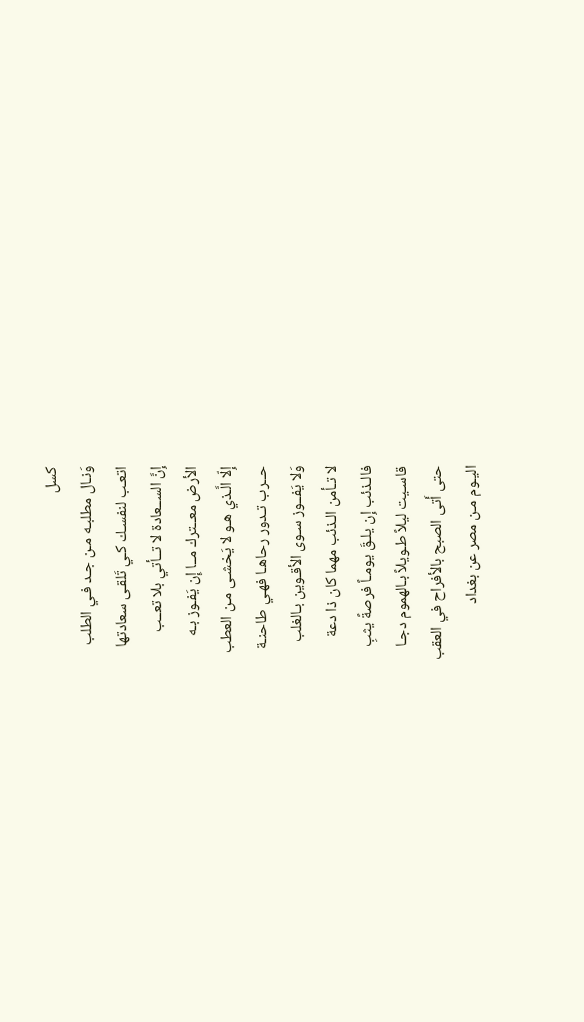كسل
وَنـال مطلبـه مـن جـد فـي الطلب
اتعـب لنفسـك كـي تَلقـى سعادتها
إِنَّ الســعادة لا تــأتي بلا تعــب
الأرض معــترك مــا إِن يَفـوز بـه
إِلّا الَّـذي هـو لا يَخشـى مـن العطب
حــرب تـدور رحاهـا فهـي طاحنـة
وَلا يَفــوز سـوى الأقـوين بـالغلب
لا تـأمن الـذئب مهما كان ذا دعة
فالـذئب إِن يلـقَ يومـاً فرصةً يثبِ
قاسـيت ليلاً طـويلاً بـالهموم دجـا
حتى أَتى الصبح بالأفراح في العقب
اليـوم مـن مصر عن بغداد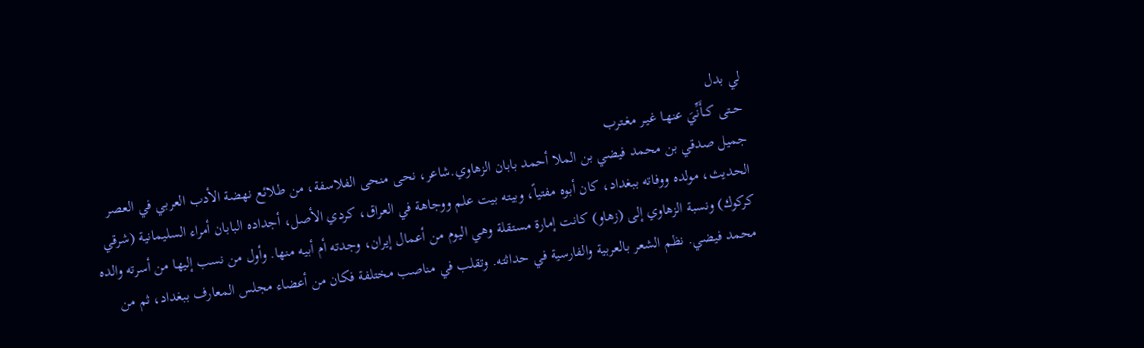لي بدل
حــتى كــأَنِّيَ عنهـا غيـر مغـترب
جميل صدقي بن محمد فيضي بن الملا أحمد بابان الزهاوي.شاعر، نحى منحى الفلاسفة، من طلائع نهضة الأدب العربي في العصر الحديث، مولده ووفاته ببغداد، كان أبوه مفتياً، وبيته بيت علم ووجاهة في العراق، كردي الأصل، أجداده البابان أمراء السليمانية (شرقي كركوك) ونسبة الزهاوي إلى (زهاو) كانت إمارة مستقلة وهي اليوم من أعمال إيران، وجدته أم أبيه منها. وأول من نسب إليها من أسرته والده محمد فيضي. نظم الشعر بالعربية والفارسية في حداثته. وتقلب في مناصب مختلفة فكان من أعضاء مجلس المعارف ببغداد، ثم من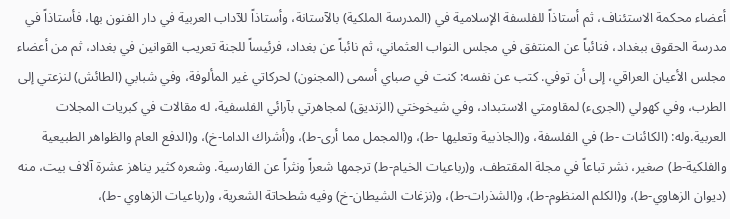أعضاء محكمة الاستئناف، ثم أستاذاً للفلسفة الإسلامية في (المدرسة الملكية) بالآستانة، وأستاذاً للآداب العربية في دار الفنون بها، فأستاذاً في مدرسة الحقوق ببغداد، فنائباً عن المنتفق في مجلس النواب العثماني، ثم نائباً عن بغداد، فرئيساً للجنة تعريب القوانين في بغداد، ثم من أعضاء مجلس الأعيان العراقي، إلى أن توفي. كتب عن نفسه: كنت في صباي أسمى (المجنون) لحركاتي غير المألوفة، وفي شبابي (الطائش) لنزعتي إلى الطرب، وفي كهولي (الجرىء) لمقاومتي الاستبداد، وفي شيخوختي (الزنديق) لمجاهرتي بآرائي الفلسفية، له مقالات في كبريات المجلات العربية.وله: (الكائنات -ط) في الفلسفة، و(الجاذبية وتعليها -ط)، و(المجمل مما أرى-ط)، و(أشراك الداما-خ)، و(الدفع العام والظواهر الطبيعية والفلكية-ط) صغير، نشر تباعاً في مجلة المقتطف، و(رباعيات الخيام-ط) ترجمها شعراً ونثراً عن الفارسية. وشعره كثير يناهز عشرة آلاف بيت، منه (ديوان الزهاوي-ط)، و(الكلم المنظوم-ط)، و(الشذرات-ط)، و(نزغات الشيطان-خ) وفيه شطحاتة الشعرية، و(رباعيات الزهاوي -ط)،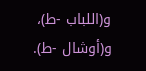و(اللباب -ط)، و(أوشال -ط).